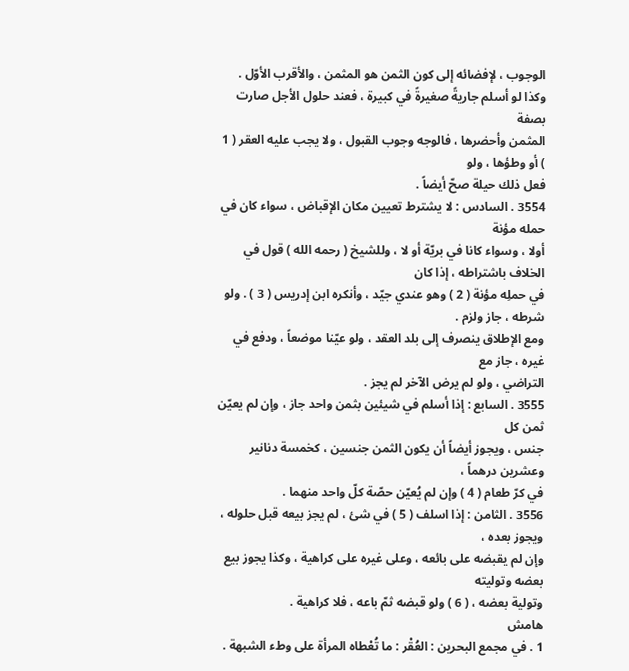الوجوب ، لإفضائه إلى كون الثمن هو المثمن ، والأقرب الأوّل .
وكذا لو أسلم جاريةً صغيرةً في كبيرة ، فعند حلول الأجل صارت بصفة
المثمن وأحضرها ، فالوجه وجوب القبول ، ولا يجب عليه العقر ( 1 ) أو وطؤها ، ولو
فعل ذلك حيلة صحّ أيضاً .
3554 . السادس : لا يشترط تعيين مكان الإقباض ، سواء كان في حمله مؤنة
أولا ، وسواء كانا في بريّة أو لا ، وللشيخ ( رحمه الله ) قول في الخلاف باشتراطه ، إذا كان
في حملِه مؤنة ( 2 ) وهو عندي جيّد ، وأنكره ابن إدريس ( 3 ) . ولو شرطه ، جاز ولزم .
ومع الإطلاق ينصرف إلى بلد العقد ، ولو عيّنا موضعاً ، ودفع في غيره ، جاز مع
التراضي ، ولو لم يرض الآخر لم يجز .
3555 . السابع : إذا أسلم في شيئين بثمن واحد جاز ، وإن لم يعيّن ثمن كل
جنس ، ويجوز أيضاً أن يكون الثمن جنسين ، كخمسة دنانير وعشرين درهماً ،
في كرّ طعام ( 4 ) وإن لم يُعيّن حصّة كلّ واحد منهما .
3556 . الثامن : إذا اسلف ( 5 ) في شئ ، لم يجز بيعه قبل حلوله ، ويجوز بعده ،
وإن لم يقبضه على بائعه ، وعلى غيره على كراهية ، وكذا يجوز بيع بعضه وتوليته
وتولية بعضه ، ( 6 ) ولو قبضه ثمّ باعه ، فلا كراهية .
هامش
1 . في مجمع البحرين : العُقْر : ما تُعْطاه المرأة على وطء الشبهة .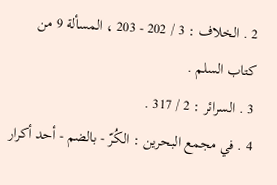2 . الخلاف : 3 / 202 - 203 ، المسألة 9 من كتاب السلم .
3 . السرائر : 2 / 317 .
4 . في مجمع البحرين : الكُرّ - بالضم - أحد أكرار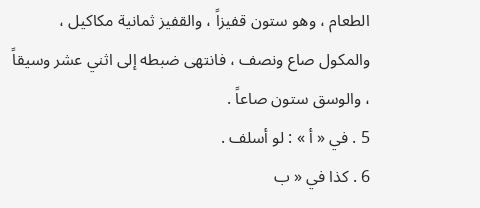الطعام ، وهو ستون قفيزاً ، والقفيز ثمانية مكاكيل ،
والمكول صاع ونصف ، فانتهى ضبطه إلى اثني عشر وسيقاً ، والوسق ستون صاعاً .
5 . في « أ » : لو أسلف .
6 . كذا في « ب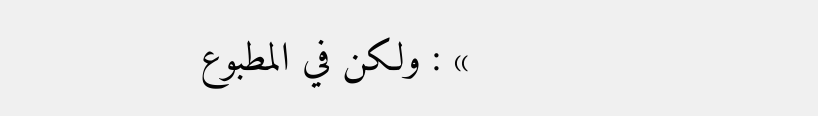» : ولكن في المطبوع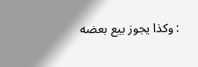: وكذا يجوز بيع بعضه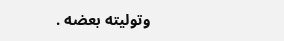وتوليته بعضه .